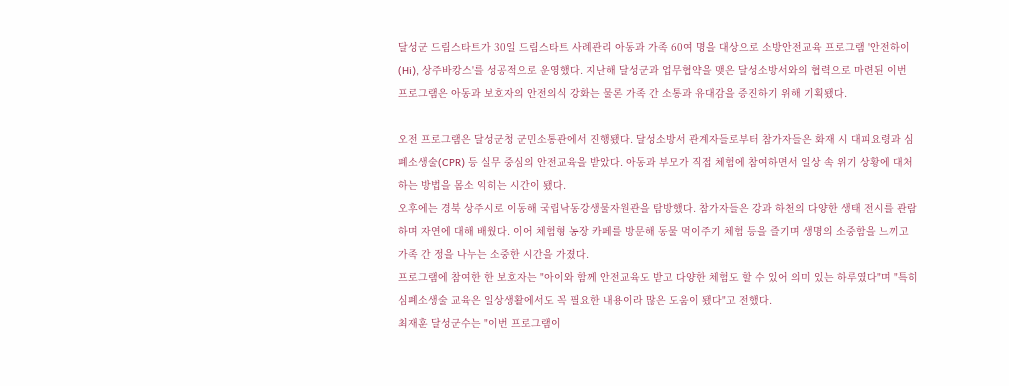달성군 드림스타트가 30일 드림스타트 사례관리 아동과 가족 60여 명을 대상으로 소방안전교육 프로그램 '안전하이(Hi), 상주바캉스'를 성공적으로 운영했다. 지난해 달성군과 업무협약을 맺은 달성소방서와의 협력으로 마련된 이번 프로그램은 아동과 보호자의 안전의식 강화는 물론 가족 간 소통과 유대감을 증진하기 위해 기획됐다.

오전 프로그램은 달성군청 군민소통관에서 진행됐다. 달성소방서 관계자들로부터 참가자들은 화재 시 대피요령과 심폐소생술(CPR) 등 실무 중심의 안전교육을 받았다. 아동과 부모가 직접 체험에 참여하면서 일상 속 위기 상황에 대처하는 방법을 몸소 익히는 시간이 됐다.
오후에는 경북 상주시로 이동해 국립낙동강생물자원관을 탐방했다. 참가자들은 강과 하천의 다양한 생태 전시를 관람하며 자연에 대해 배웠다. 이어 체험형 농장 카페를 방문해 동물 먹이주기 체험 등을 즐기며 생명의 소중함을 느끼고 가족 간 정을 나누는 소중한 시간을 가졌다.
프로그램에 참여한 한 보호자는 "아이와 함께 안전교육도 받고 다양한 체험도 할 수 있어 의미 있는 하루였다"며 "특히 심폐소생술 교육은 일상생활에서도 꼭 필요한 내용이라 많은 도움이 됐다"고 전했다.
최재훈 달성군수는 "이번 프로그램이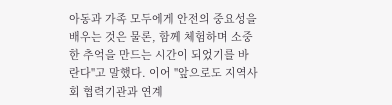아동과 가족 모두에게 안전의 중요성을 배우는 것은 물론, 함께 체험하며 소중한 추억을 만드는 시간이 되었기를 바란다"고 말했다. 이어 "앞으로도 지역사회 협력기관과 연계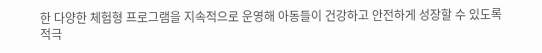한 다양한 체험형 프로그램을 지속적으로 운영해 아동들이 건강하고 안전하게 성장할 수 있도록 적극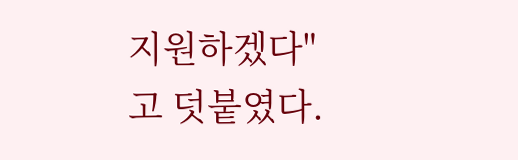지원하겠다"고 덧붙였다.